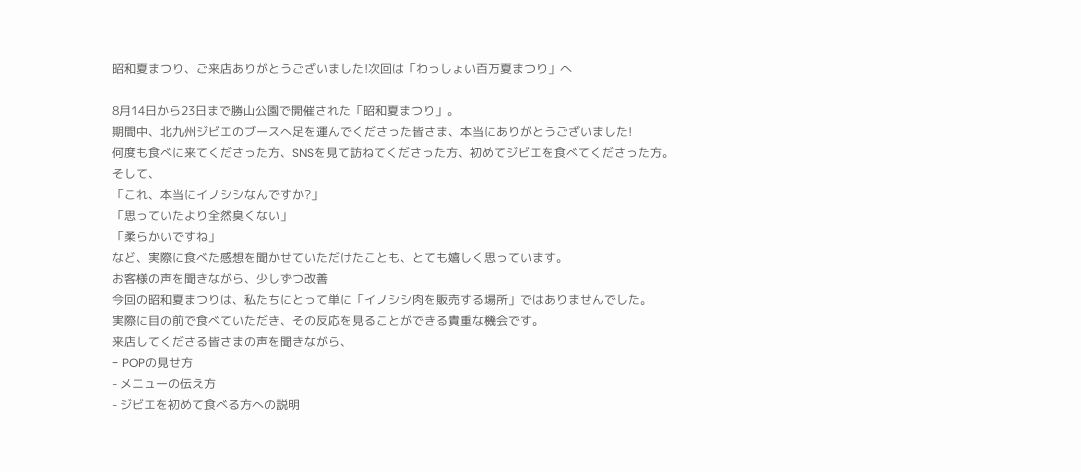昭和夏まつり、ご来店ありがとうございました!次回は「わっしょい百万夏まつり」へ

8月14日から23日まで勝山公園で開催された「昭和夏まつり」。
期間中、北九州ジビエのブースへ足を運んでくださった皆さま、本当にありがとうございました!
何度も食べに来てくださった方、SNSを見て訪ねてくださった方、初めてジビエを食べてくださった方。
そして、
「これ、本当にイノシシなんですか?」
「思っていたより全然臭くない」
「柔らかいですね」
など、実際に食べた感想を聞かせていただけたことも、とても嬉しく思っています。
お客様の声を聞きながら、少しずつ改善
今回の昭和夏まつりは、私たちにとって単に「イノシシ肉を販売する場所」ではありませんでした。
実際に目の前で食べていただき、その反応を見ることができる貴重な機会です。
来店してくださる皆さまの声を聞きながら、
- POPの見せ方
- メニューの伝え方
- ジビエを初めて食べる方への説明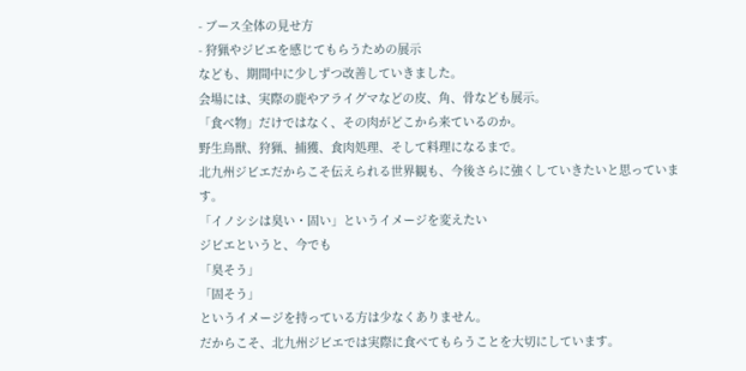- ブース全体の見せ方
- 狩猟やジビエを感じてもらうための展示
なども、期間中に少しずつ改善していきました。
会場には、実際の鹿やアライグマなどの皮、角、骨なども展示。
「食べ物」だけではなく、その肉がどこから来ているのか。
野生鳥獣、狩猟、捕獲、食肉処理、そして料理になるまで。
北九州ジビエだからこそ伝えられる世界観も、今後さらに強くしていきたいと思っています。
「イノシシは臭い・固い」というイメージを変えたい
ジビエというと、今でも
「臭そう」
「固そう」
というイメージを持っている方は少なくありません。
だからこそ、北九州ジビエでは実際に食べてもらうことを大切にしています。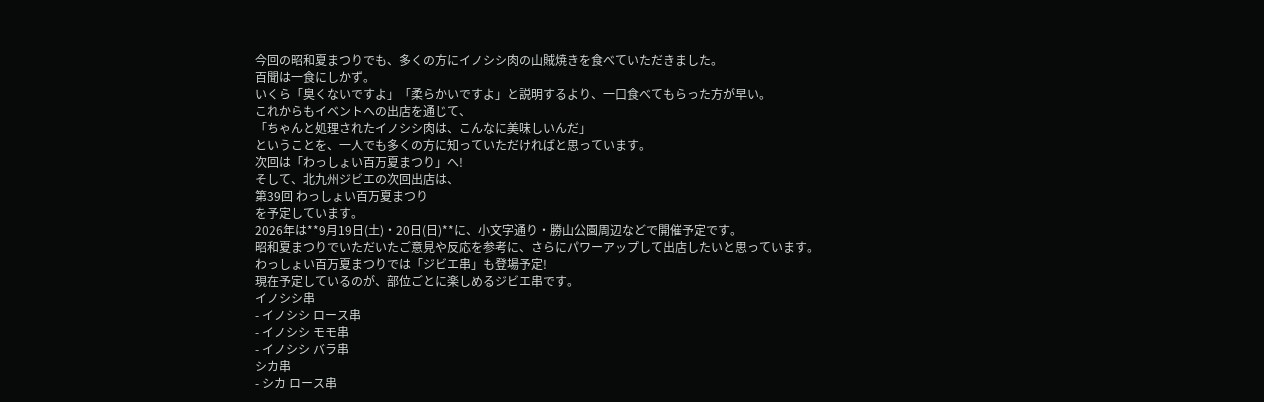今回の昭和夏まつりでも、多くの方にイノシシ肉の山賊焼きを食べていただきました。
百聞は一食にしかず。
いくら「臭くないですよ」「柔らかいですよ」と説明するより、一口食べてもらった方が早い。
これからもイベントへの出店を通じて、
「ちゃんと処理されたイノシシ肉は、こんなに美味しいんだ」
ということを、一人でも多くの方に知っていただければと思っています。
次回は「わっしょい百万夏まつり」へ!
そして、北九州ジビエの次回出店は、
第39回 わっしょい百万夏まつり
を予定しています。
2026年は**9月19日(土)・20日(日)**に、小文字通り・勝山公園周辺などで開催予定です。
昭和夏まつりでいただいたご意見や反応を参考に、さらにパワーアップして出店したいと思っています。
わっしょい百万夏まつりでは「ジビエ串」も登場予定!
現在予定しているのが、部位ごとに楽しめるジビエ串です。
イノシシ串
- イノシシ ロース串
- イノシシ モモ串
- イノシシ バラ串
シカ串
- シカ ロース串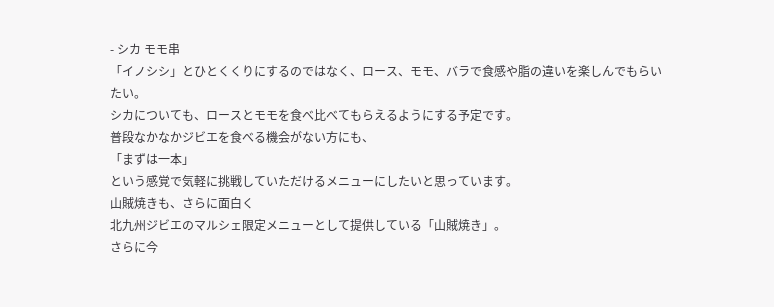- シカ モモ串
「イノシシ」とひとくくりにするのではなく、ロース、モモ、バラで食感や脂の違いを楽しんでもらいたい。
シカについても、ロースとモモを食べ比べてもらえるようにする予定です。
普段なかなかジビエを食べる機会がない方にも、
「まずは一本」
という感覚で気軽に挑戦していただけるメニューにしたいと思っています。
山賊焼きも、さらに面白く
北九州ジビエのマルシェ限定メニューとして提供している「山賊焼き」。
さらに今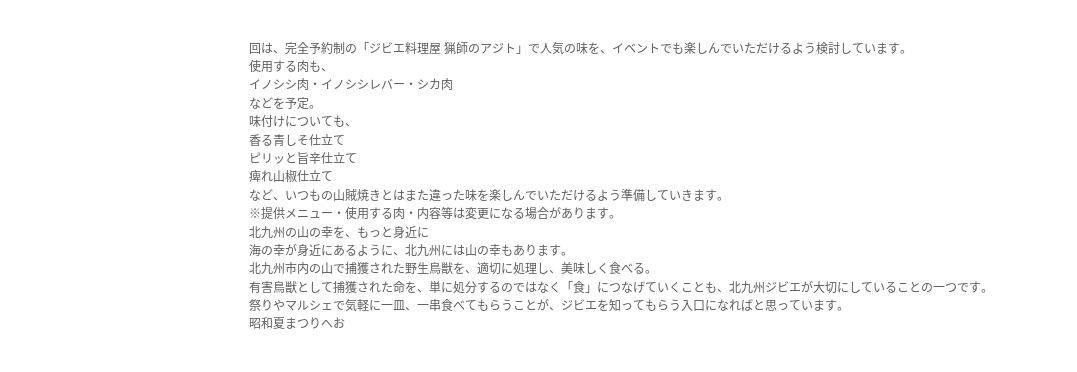回は、完全予約制の「ジビエ料理屋 猟師のアジト」で人気の味を、イベントでも楽しんでいただけるよう検討しています。
使用する肉も、
イノシシ肉・イノシシレバー・シカ肉
などを予定。
味付けについても、
香る青しそ仕立て
ピリッと旨辛仕立て
痺れ山椒仕立て
など、いつもの山賊焼きとはまた違った味を楽しんでいただけるよう準備していきます。
※提供メニュー・使用する肉・内容等は変更になる場合があります。
北九州の山の幸を、もっと身近に
海の幸が身近にあるように、北九州には山の幸もあります。
北九州市内の山で捕獲された野生鳥獣を、適切に処理し、美味しく食べる。
有害鳥獣として捕獲された命を、単に処分するのではなく「食」につなげていくことも、北九州ジビエが大切にしていることの一つです。
祭りやマルシェで気軽に一皿、一串食べてもらうことが、ジビエを知ってもらう入口になればと思っています。
昭和夏まつりへお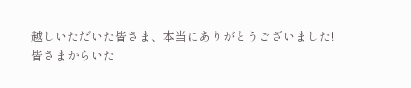越しいただいた皆さま、本当にありがとうございました!
皆さまからいた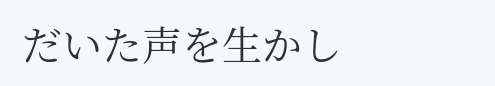だいた声を生かし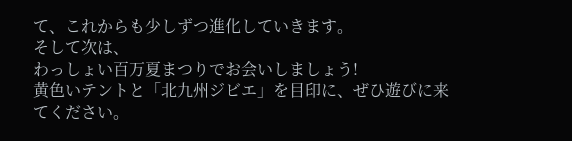て、これからも少しずつ進化していきます。
そして次は、
わっしょい百万夏まつりでお会いしましょう!
黄色いテントと「北九州ジビエ」を目印に、ぜひ遊びに来てください。